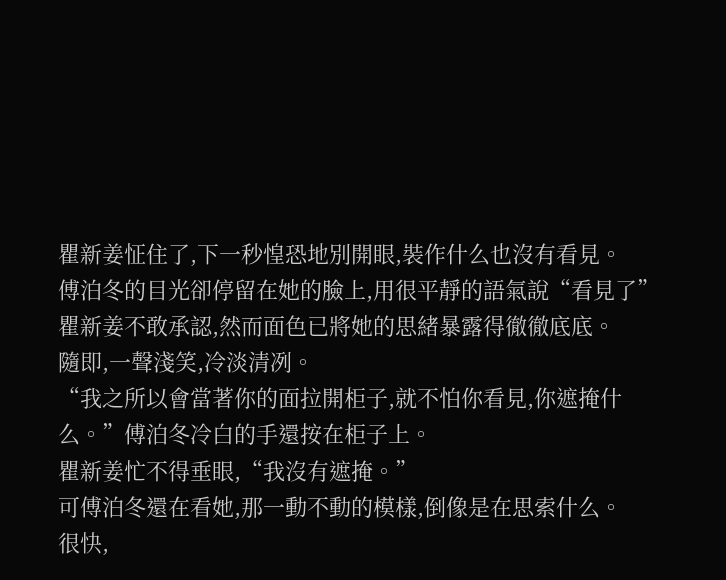瞿新姜怔住了,下一秒惶恐地別開眼,裝作什么也沒有看見。
傅泊冬的目光卻停留在她的臉上,用很平靜的語氣說“看見了”
瞿新姜不敢承認,然而面色已將她的思緒暴露得徹徹底底。
隨即,一聲淺笑,冷淡清冽。
“我之所以會當著你的面拉開柜子,就不怕你看見,你遮掩什么。”傅泊冬冷白的手還按在柜子上。
瞿新姜忙不得垂眼,“我沒有遮掩。”
可傅泊冬還在看她,那一動不動的模樣,倒像是在思索什么。
很快,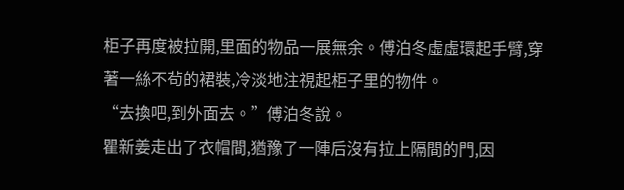柜子再度被拉開,里面的物品一展無余。傅泊冬虛虛環起手臂,穿著一絲不茍的裙裝,冷淡地注視起柜子里的物件。
“去換吧,到外面去。”傅泊冬說。
瞿新姜走出了衣帽間,猶豫了一陣后沒有拉上隔間的門,因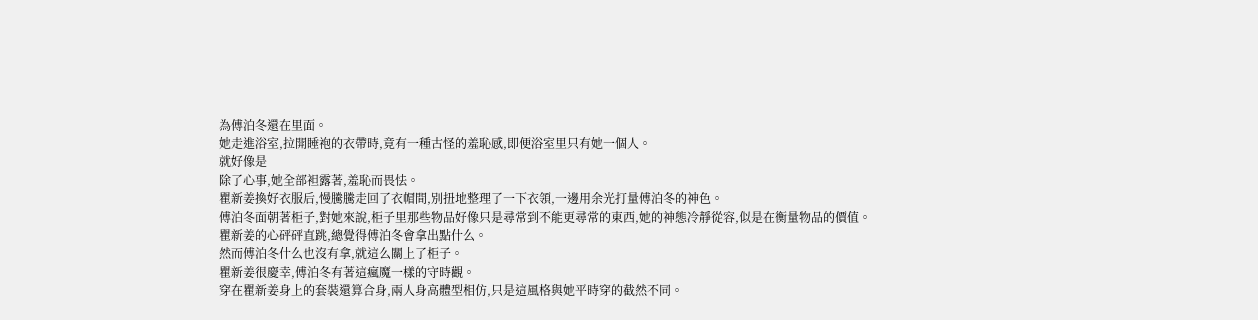為傅泊冬還在里面。
她走進浴室,拉開睡袍的衣帶時,竟有一種古怪的羞恥感,即便浴室里只有她一個人。
就好像是
除了心事,她全部袒露著,羞恥而畏怯。
瞿新姜換好衣服后,慢騰騰走回了衣帽間,別扭地整理了一下衣領,一邊用余光打量傅泊冬的神色。
傅泊冬面朝著柜子,對她來說,柜子里那些物品好像只是尋常到不能更尋常的東西,她的神態冷靜從容,似是在衡量物品的價值。
瞿新姜的心砰砰直跳,總覺得傅泊冬會拿出點什么。
然而傅泊冬什么也沒有拿,就這么關上了柜子。
瞿新姜很慶幸,傅泊冬有著這瘋魔一樣的守時觀。
穿在瞿新姜身上的套裝還算合身,兩人身高體型相仿,只是這風格與她平時穿的截然不同。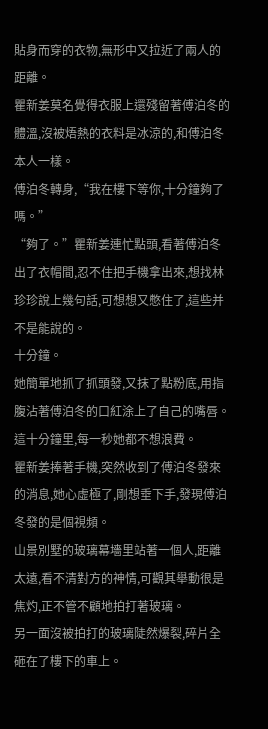貼身而穿的衣物,無形中又拉近了兩人的距離。
瞿新姜莫名覺得衣服上還殘留著傅泊冬的體溫,沒被焐熱的衣料是冰涼的,和傅泊冬本人一樣。
傅泊冬轉身,“我在樓下等你,十分鐘夠了嗎。”
“夠了。”瞿新姜連忙點頭,看著傅泊冬出了衣帽間,忍不住把手機拿出來,想找林珍珍說上幾句話,可想想又憋住了,這些并不是能說的。
十分鐘。
她簡單地抓了抓頭發,又抹了點粉底,用指腹沾著傅泊冬的口紅涂上了自己的嘴唇。
這十分鐘里,每一秒她都不想浪費。
瞿新姜捧著手機,突然收到了傅泊冬發來的消息,她心虛極了,剛想垂下手,發現傅泊冬發的是個視頻。
山景別墅的玻璃幕墻里站著一個人,距離太遠,看不清對方的神情,可觀其舉動很是焦灼,正不管不顧地拍打著玻璃。
另一面沒被拍打的玻璃陡然爆裂,碎片全砸在了樓下的車上。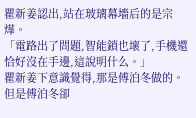瞿新姜認出,站在玻璃幕墻后的是宗燁。
「電路出了問題,智能鎖也壞了,手機還恰好沒在手邊,這說明什么。」
瞿新姜下意識覺得,那是傅泊冬做的。
但是傅泊冬卻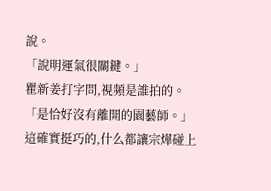說。
「說明運氣很關鍵。」
瞿新姜打字問,視頻是誰拍的。
「是恰好沒有離開的園藝師。」
這確實挺巧的,什么都讓宗燁碰上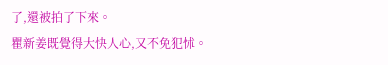了,還被拍了下來。
瞿新姜既覺得大快人心,又不免犯怵。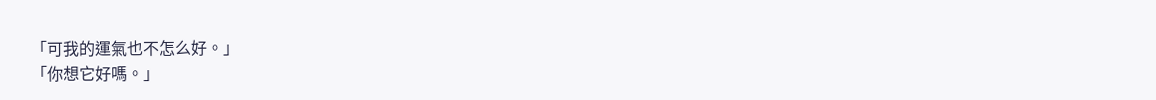「可我的運氣也不怎么好。」
「你想它好嗎。」